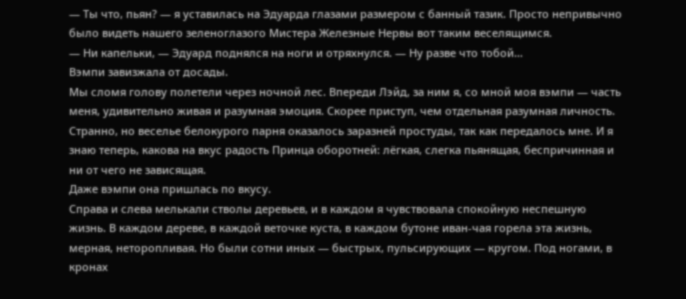— Ты что, пьян? — я уставилась на Эдуарда глазами размером с банный тазик. Просто непривычно было видеть нашего зеленоглазого Мистера Железные Нервы вот таким веселящимся.
— Ни капельки, — Эдуард поднялся на ноги и отряхнулся. — Ну разве что тобой…
Вэмпи завизжала от досады.
Мы сломя голову полетели через ночной лес. Впереди Лэйд, за ним я, со мной моя вэмпи — часть меня, удивительно живая и разумная эмоция. Скорее приступ, чем отдельная разумная личность.
Странно, но веселье белокурого парня оказалось заразней простуды, так как передалось мне. И я знаю теперь, какова на вкус радость Принца оборотней: лёгкая, слегка пьянящая, беспричинная и ни от чего не зависящая.
Даже вэмпи она пришлась по вкусу.
Справа и слева мелькали стволы деревьев, и в каждом я чувствовала спокойную неспешную жизнь. В каждом дереве, в каждой веточке куста, в каждом бутоне иван-чая горела эта жизнь, мерная, неторопливая. Но были сотни иных — быстрых, пульсирующих — кругом. Под ногами, в кронах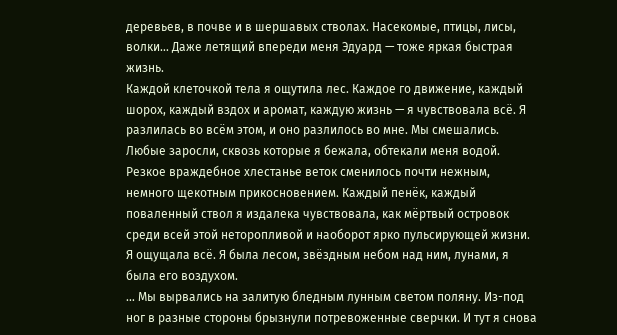деревьев, в почве и в шершавых стволах. Насекомые, птицы, лисы, волки… Даже летящий впереди меня Эдуард — тоже яркая быстрая жизнь.
Каждой клеточкой тела я ощутила лес. Каждое го движение, каждый шорох, каждый вздох и аромат, каждую жизнь — я чувствовала всё. Я разлилась во всём этом, и оно разлилось во мне. Мы смешались. Любые заросли, сквозь которые я бежала, обтекали меня водой. Резкое враждебное хлестанье веток сменилось почти нежным, немного щекотным прикосновением. Каждый пенёк, каждый поваленный ствол я издалека чувствовала, как мёртвый островок среди всей этой неторопливой и наоборот ярко пульсирующей жизни.
Я ощущала всё. Я была лесом, звёздным небом над ним, лунами, я была его воздухом.
… Мы вырвались на залитую бледным лунным светом поляну. Из-под ног в разные стороны брызнули потревоженные сверчки. И тут я снова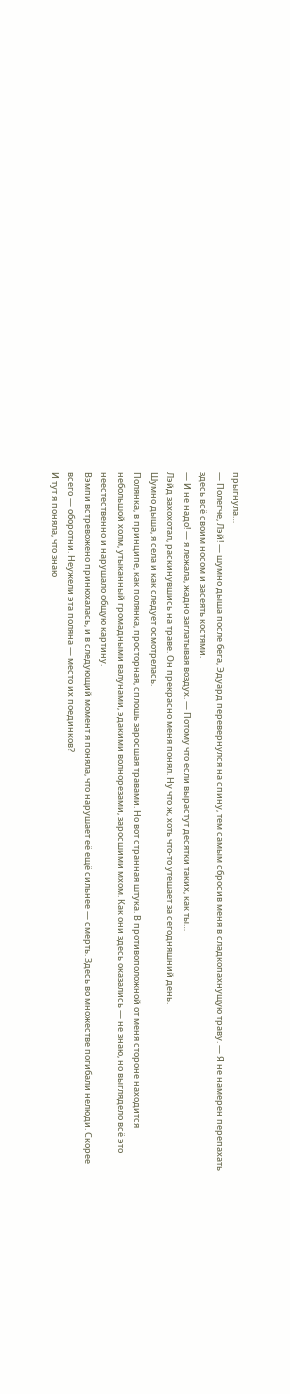прыгнула…
— Полегче, Лэй! — шумно дыша после бега, Эдуард перевернулся на спину, тем самым сбросив меня в сладкопахнущую траву. — Я не намерен перепахать здесь всё своим носом и засеять костями.
— И не надо! — я лежала, жадно заглатывая воздух. — Потому что если вырастут десятки таких, как ты…
Лэйд захохотал, раскинувшись на траве. Он прекрасно меня понял. Ну что ж, хоть что-то утешает за сегодняшний день.
Шумно дыша, я села и как следует осмотрелась.
Полянка, в принципе, как полянка, просторная, сплошь заросшая травами. Но вот странная штука. В противоположной от меня стороне находится небольшой холм, утыканный громадными валунами, эдакими волнорезами, заросшими мхом. Как они здесь оказались — не знаю, но выглядело всё это неестественно и нарушало общую картину.
Вэмпи встревожено принюхалась, и в следующий момент я поняла, что нарушает её ещё сильнее — смерть. Здесь во множестве погибали нелюди. Скорее всего — оборотни. Неужели эта поляна — место их поединков?
И тут я поняла, что знаю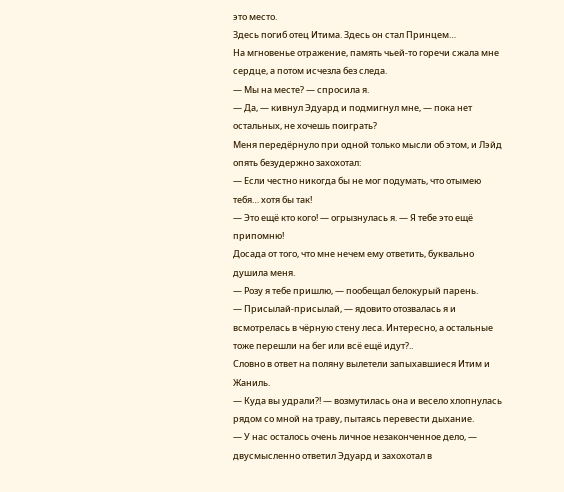это место.
Здесь погиб отец Итима. Здесь он стал Принцем…
На мгновенье отражение, память чьей-то горечи сжала мне сердце, а потом исчезла без следа.
— Мы на месте? — спросила я.
— Да, — кивнул Эдуард и подмигнул мне, — пока нет остальных, не хочешь поиграть?
Меня передёрнуло при одной только мысли об этом, и Лэйд опять безудержно захохотал:
— Если честно никогда бы не мог подумать, что отымею тебя… хотя бы так!
— Это ещё кто кого! — огрызнулась я. — Я тебе это ещё припомню!
Досада от того, что мне нечем ему ответить, буквально душила меня.
— Розу я тебе пришлю, — пообещал белокурый парень.
— Присылай-присылай, — ядовито отозвалась я и всмотрелась в чёрную стену леса. Интересно, а остальные тоже перешли на бег или всё ещё идут?..
Словно в ответ на поляну вылетели запыхавшиеся Итим и Жаниль.
— Куда вы удрали?! — возмутилась она и весело хлопнулась рядом со мной на траву, пытаясь перевести дыхание.
— У нас осталось очень личное незаконченное дело, — двусмысленно ответил Эдуард и захохотал в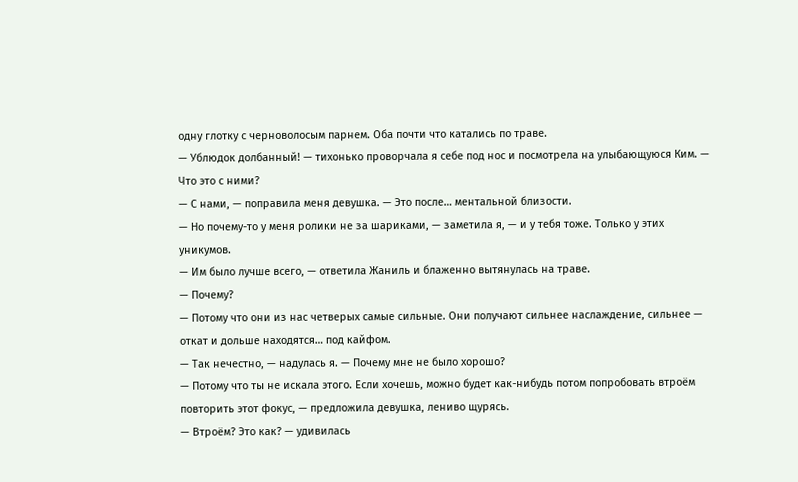одну глотку с черноволосым парнем. Оба почти что катались по траве.
— Ублюдок долбанный! — тихонько проворчала я себе под нос и посмотрела на улыбающуюся Ким. — Что это с ними?
— С нами, — поправила меня девушка. — Это после… ментальной близости.
— Но почему-то у меня ролики не за шариками, — заметила я, — и у тебя тоже. Только у этих уникумов.
— Им было лучше всего, — ответила Жаниль и блаженно вытянулась на траве.
— Почему?
— Потому что они из нас четверых самые сильные. Они получают сильнее наслаждение, сильнее — откат и дольше находятся… под кайфом.
— Так нечестно, — надулась я. — Почему мне не было хорошо?
— Потому что ты не искала этого. Если хочешь, можно будет как-нибудь потом попробовать втроём повторить этот фокус, — предложила девушка, лениво щурясь.
— Втроём? Это как? — удивилась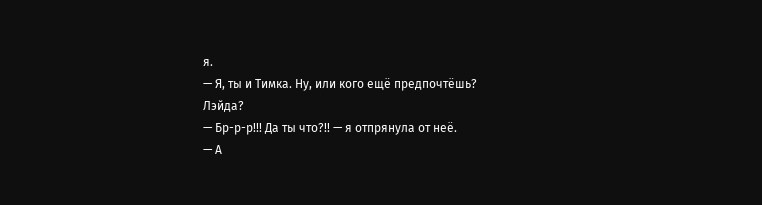я.
— Я, ты и Тимка. Ну, или кого ещё предпочтёшь? Лэйда?
— Бр-р-р!!! Да ты что?!! — я отпрянула от неё.
— А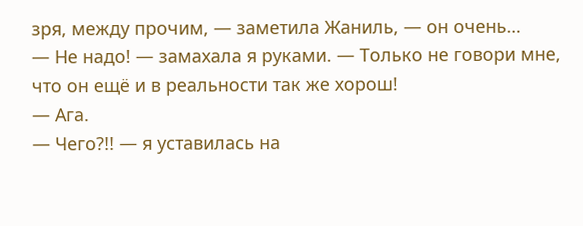зря, между прочим, — заметила Жаниль, — он очень…
— Не надо! — замахала я руками. — Только не говори мне, что он ещё и в реальности так же хорош!
— Ага.
— Чего?!! — я уставилась на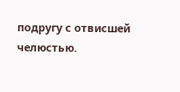подругу с отвисшей челюстью.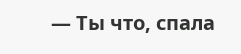— Ты что, спала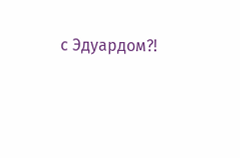с Эдуардом?!